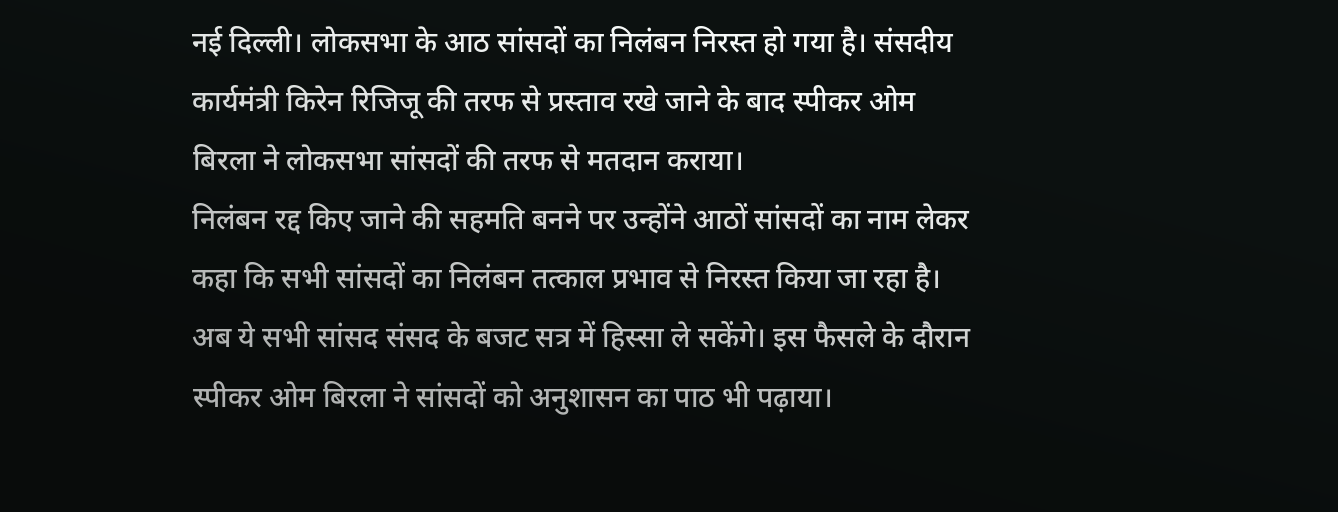नई दिल्ली। लोकसभा के आठ सांसदों का निलंबन निरस्त हो गया है। संसदीय कार्यमंत्री किरेन रिजिजू की तरफ से प्रस्ताव रखे जाने के बाद स्पीकर ओम बिरला ने लोकसभा सांसदों की तरफ से मतदान कराया।
निलंबन रद्द किए जाने की सहमति बनने पर उन्होंने आठों सांसदों का नाम लेकर कहा कि सभी सांसदों का निलंबन तत्काल प्रभाव से निरस्त किया जा रहा है।
अब ये सभी सांसद संसद के बजट सत्र में हिस्सा ले सकेंगे। इस फैसले के दौरान स्पीकर ओम बिरला ने सांसदों को अनुशासन का पाठ भी पढ़ाया।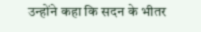उन्होंने कहा कि सदन के भीतर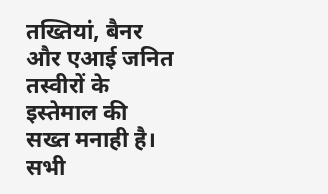तख्तियां, बैनर और एआई जनित तस्वीरों के इस्तेमाल की सख्त मनाही है। सभी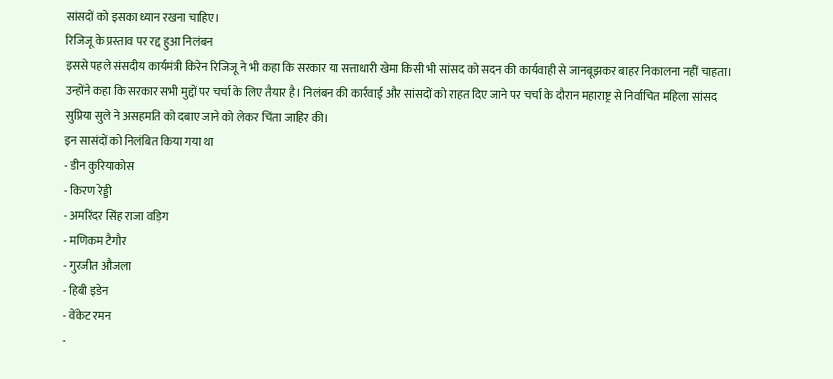सांसदों को इसका ध्यान रखना चाहिए।
रिजिजू के प्रस्ताव पर रद्द हुआ निलंबन
इससे पहले संसदीय कार्यमंत्री किरेन रिजिजू ने भी कहा कि सरकार या सत्ताधारी खेमा किसी भी सांसद को सदन की कार्यवाही से जानबूझकर बाहर निकालना नहीं चाहता। उन्होंने कहा कि सरकार सभी मुद्दों पर चर्चा के लिए तैयार है। निलंबन की कार्रवाई और सांसदों को राहत दिए जाने पर चर्चा के दौरान महाराष्ट्र से निर्वाचित महिला सांसद सुप्रिया सुले ने असहमति को दबाए जाने को लेकर चिंता जाहिर की।
इन सासंदों को निलंबित किया गया था
- डीन कुरियाकोस
- किरण रेड्डी
- अमरिंदर सिंह राजा वड़िग
- मणिकम टैगौर
- गुरजीत औजला
- हिबी इडेन
- वेंकेट रमन
-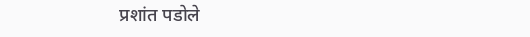प्रशांत पडोले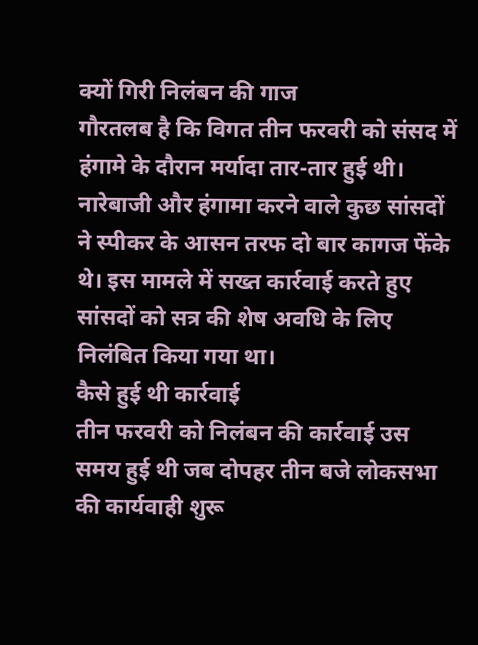क्यों गिरी निलंबन की गाज
गौरतलब है कि विगत तीन फरवरी को संसद में हंगामे के दौरान मर्यादा तार-तार हुई थी। नारेबाजी और हंगामा करने वाले कुछ सांसदों ने स्पीकर के आसन तरफ दो बार कागज फेंके थे। इस मामले में सख्त कार्रवाई करते हुए सांसदों को सत्र की शेष अवधि के लिए निलंबित किया गया था।
कैसे हुई थी कार्रवाई
तीन फरवरी को निलंबन की कार्रवाई उस समय हुई थी जब दोपहर तीन बजे लोकसभा की कार्यवाही शुरू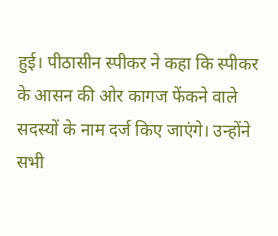हुई। पीठासीन स्पीकर ने कहा कि स्पीकर के आसन की ओर कागज फेंकने वाले सदस्यों के नाम दर्ज किए जाएंगे। उन्होंने सभी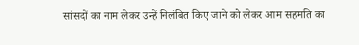सांसदों का नाम लेकर उन्हें निलंबित किए जाने को लेकर आम सहमति का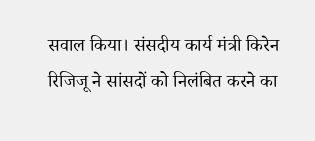सवाल किया। संसदीय कार्य मंत्री किरेन रिजिजू ने सांसदों को निलंबित करने का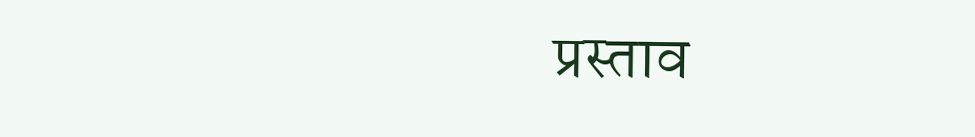प्रस्ताव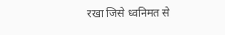रखा जिसे ध्वनिमत से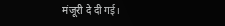मंजूरी दे दी गई।